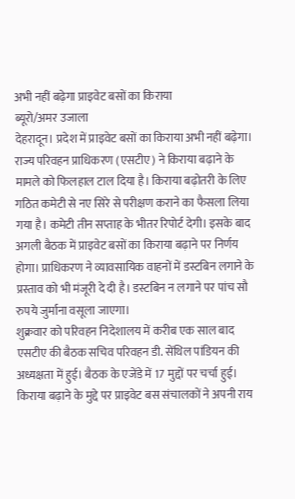अभी नहीं बढ़ेगा प्राइवेट बसों का किराया
ब्यूरो/अमर उजाला
देहरादून। प्रदेश में प्राइवेट बसों का किराया अभी नहीं बढ़ेगा। राज्य परिवहन प्राधिकरण (एसटीए) ने किराया बढ़ाने के मामले को फिलहाल टाल दिया है। किराया बढ़ोतरी के लिए गठित कमेटी से नए सिरे से परीक्षण कराने का फैसला लिया गया है। कमेटी तीन सप्ताह के भीतर रिपोर्ट देगी। इसके बाद अगली बैठक में प्राइवेट बसों का किराया बढ़ाने पर निर्णय होगा। प्राधिकरण ने व्यावसायिक वाहनों में डस्टबिन लगाने के प्रस्ताव को भी मंजूरी दे दी है। डस्टबिन न लगाने पर पांच सौ रुपये जुर्माना वसूला जाएगा।
शुक्रवार को परिवहन निदेशालय में करीब एक साल बाद एसटीए की बैठक सचिव परिवहन डी. सेंथिल पांडियन की अध्यक्षता में हुई। बैठक के एजेंडे में 17 मुद्दों पर चर्चा हुई। किराया बढ़ाने के मुद्दे पर प्राइवेट बस संचालकों ने अपनी राय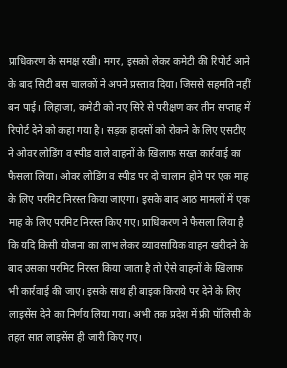प्राधिकरण के समक्ष रखी। मगर, इसको लेकर कमेटी की रिपोर्ट आने के बाद सिटी बस चालकों ने अपने प्रस्ताव दिया। जिससे सहमति नहीं बन पाई। लिहाजा, कमेटी को नए सिरे से परीक्षण कर तीन सप्ताह में रिपोर्ट देने को कहा गया है। सड़क हादसों को रोकने के लिए एसटीए ने ओवर लोडिंग व स्पीड वाले वाहनों के खिलाफ सख्त कार्रवाई का फैसला लिया। ओवर लोडिंग व स्पीड पर दो चालान होने पर एक माह के लिए परमिट निरस्त किया जाएगा। इसके बाद आठ मामलों में एक माह के लिए परमिट निरस्त किए गए। प्राधिकरण ने फैसला लिया है कि यदि किसी योजना का लाभ लेकर व्यावसायिक वाहन खरीदने के बाद उसका परमिट निरस्त किया जाता है तो ऐसे वाहनों के खिलाफ भी कार्रवाई की जाए। इसके साथ ही बाइक किराये पर देने के लिए लाइसेंस देने का निर्णय लिया गया। अभी तक प्रदेश में फ्री पॉलिसी के तहत सात लाइसेंस ही जारी किए गए।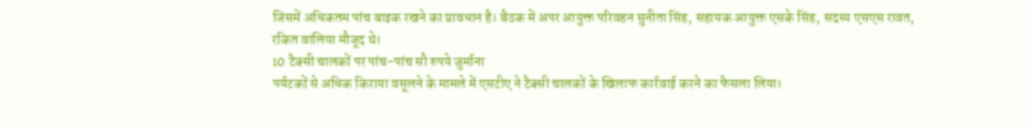जिसमें अधिकतम पांच बाइक रखने का प्रावधान है। बैठक में अपर आयुक्त परिवहन सुनीता सिंह, सहायक आयुक्त एसके सिंह, सदस्य एसएस रावत, रकित वालिया मौजूद थे।
10 टैक्सी चालकों पर पांच-पांच सौ रुपये जुर्माना
पर्यटकों से अधिक किराया वसूलने के मामले में एसटीए ने टैक्सी चालकों के खिलाफ कार्रवाई करने का फैसला लिया।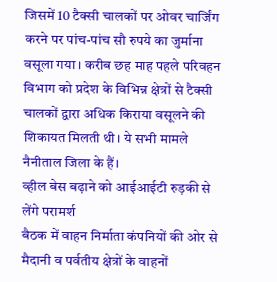जिसमें 10 टैक्सी चालकों पर ओवर चार्जिंग करने पर पांच-पांच सौ रुपये का जुर्माना वसूला गया। करीब छह माह पहले परिवहन विभाग को प्रदेश के विभिन्न क्षेत्रों से टैक्सी चालकों द्वारा अधिक किराया वसूलने की शिकायत मिलती थी। ये सभी मामले नैनीताल जिला के हैं।
व्हील बेस बढ़ाने को आईआईटी रुड़की से लेंगे परामर्श
बैठक में वाहन निर्माता कंपनियों की ओर से मैदानी व पर्वतीय क्षेत्रों के वाहनों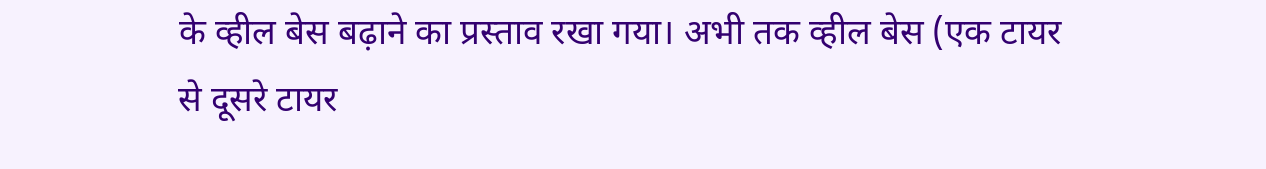के व्हील बेस बढ़ाने का प्रस्ताव रखा गया। अभी तक व्हील बेस (एक टायर से दूसरे टायर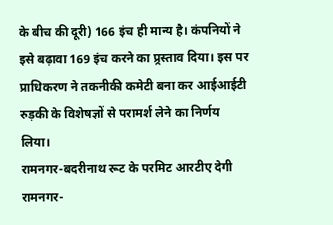के बीच की दूरी) 166 इंच ही मान्य है। कंपनियों ने इसे बढ़ावा 169 इंच करने का प्र्रस्ताव दिया। इस पर प्राधिकरण ने तकनीकी कमेटी बना कर आईआईटी रुड़की के विशेषज्ञों से परामर्श लेने का निर्णय लिया।
रामनगर-बदरीनाथ रूट के परमिट आरटीए देगी
रामनगर-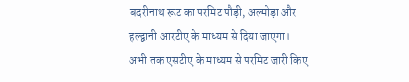बदरीनाथ रूट का परमिट पौड़ी, अल्मोड़ा और हल्द्वानी आरटीए के माध्यम से दिया जाएगा। अभी तक एसटीए के माध्यम से परमिट जारी किए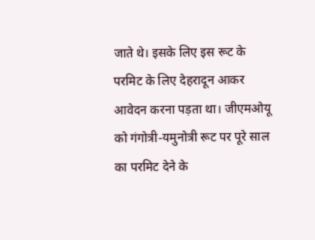जाते थे। इसके लिए इस रूट के परमिट के लिए देहरादून आकर आवेदन करना पड़ता था। जीएमओयू को गंगोत्री-यमुनोत्री रूट पर पूरे साल का परमिट देने के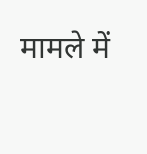मामले में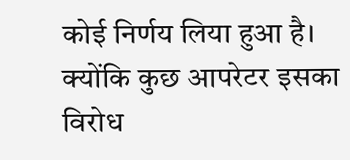कोई निर्णय लिया हुआ है। क्योंकि कुछ आपरेटर इसका विरोध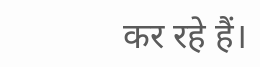कर रहे हैं।